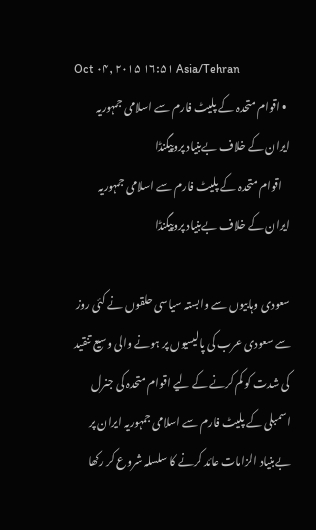Oct ۰۴, ۲۰۱۵ ۱۶:۵۱ Asia/Tehran
  • اقوام متحدہ کے پلیٹ فارم سے اسلامی جمہوریہ ایران کے خلاف بےبنیاد پروپیگنڈا
    اقوام متحدہ کے پلیٹ فارم سے اسلامی جمہوریہ ایران کے خلاف بےبنیاد پروپیگنڈا

سعودی وہابیوں سے وابستہ سیاسی حلقوں نے کئی روز سے سعودی عرب کی پالیسیوں پر ہونے والی وسیع تنقید کی شدت کو کم کرنے کے لیے اقوام متحدہ کی جنرل اسمبلی کے پلیٹ فارم سے اسلامی جمہوریہ ایران پر بےبنیاد الزامات عائد کرنے کا سلسلہ شروع کر رکھا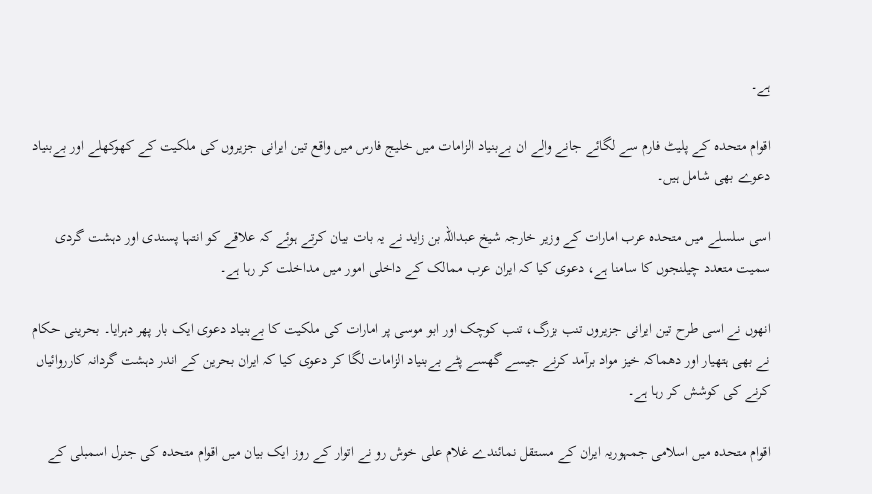ہے۔

اقوام متحدہ کے پلیٹ فارم سے لگائے جانے والے ان بےبنیاد الزامات میں خلیج فارس میں واقع تین ایرانی جزیروں کی ملکیت کے کھوکھلے اور بےبنیاد دعوے بھی شامل ہیں۔

اسی سلسلے میں متحدہ عرب امارات کے وزیر خارجہ شیخ عبداللہ بن زاید نے یہ بات بیان کرتے ہوئے کہ علاقے کو انتہا پسندی اور دہشت گردی سمیت متعدد چیلنجوں کا سامنا ہے، دعوی کیا کہ ایران عرب ممالک کے داخلی امور میں مداخلت کر رہا ہے۔

انھوں نے اسی طرح تین ایرانی جزیروں تنب بزرگ، تنب کوچک اور ابو موسی پر امارات کی ملکیت کا بےبنیاد دعوی ایک بار پھر دہرایا۔ بحرینی حکام نے بھی ہتھیار اور دھماکہ خیز مواد برآمد کرنے جیسے گھسے پٹے بےبنیاد الزامات لگا کر دعوی کیا کہ ایران بحرین کے اندر دہشت گردانہ کارروائیاں کرنے کی کوشش کر رہا ہے۔

اقوام متحدہ میں اسلامی جمہوریہ ایران کے مستقل نمائندے غلام علی خوش رو نے اتوار کے روز ایک بیان میں اقوام متحدہ کی جنرل اسمبلی کے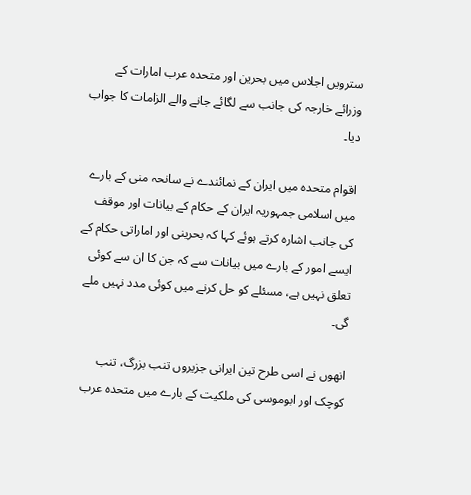سترویں اجلاس میں بحرین اور متحدہ عرب امارات کے وزرائے خارجہ کی جانب سے لگائے جانے والے الزامات کا جواب دیا۔

اقوام متحدہ میں ایران کے نمائندے نے سانحہ منی کے بارے میں اسلامی جمہوریہ ایران کے حکام کے بیانات اور موقف کی جانب اشارہ کرتے ہوئے کہا کہ بحرینی اور اماراتی حکام کے ایسے امور کے بارے میں بیانات سے کہ جن کا ان سے کوئی تعلق نہیں ہے، مسئلے کو حل کرنے میں کوئی مدد نہیں ملے گی۔

انھوں نے اسی طرح تین ایرانی جزیروں تنب بزرگ، تنب کوچک اور ابوموسی کی ملکیت کے بارے میں متحدہ عرب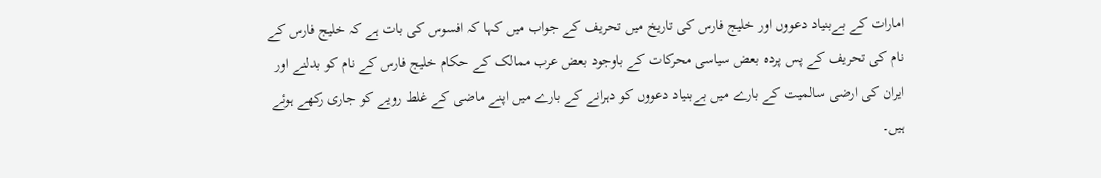امارات کے بےبنیاد دعووں اور خلیج فارس کی تاریخ میں تحریف کے جواب میں کہا کہ افسوس کی بات ہے کہ خلیج فارس کے نام کی تحریف کے پس پردہ بعض سیاسی محرکات کے باوجود بعض عرب ممالک کے حکام خلیج فارس کے نام کو بدلنے اور ایران کی ارضی سالمیت کے بارے میں بےبنیاد دعووں کو دہرانے کے بارے میں اپنے ماضی کے غلط رویے کو جاری رکھے ہوئے ہیں۔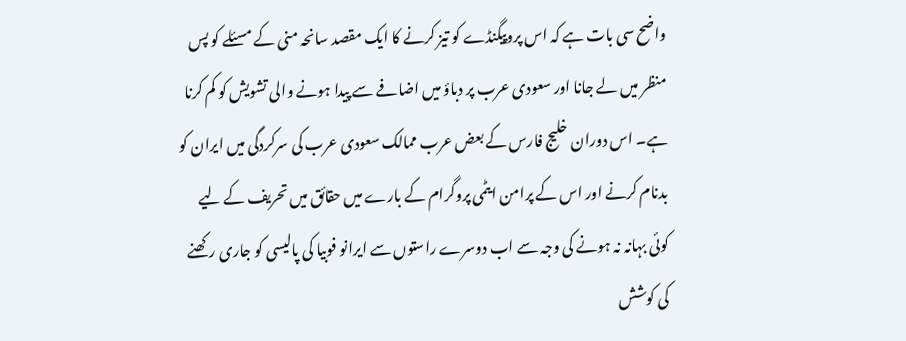واضح سی بات ہے کہ اس پروپیگنڈے کو تیز کرنے کا ایک مقصد سانحہ منی کے مسئلے کو پس منظر میں لے جانا اور سعودی عرب پر دباؤ میں اضافے سے پیدا ہونے والی تشویش کو کم کرنا ہے۔ اس دوران خلیج فارس کے بعض عرب ممالک سعودی عرب کی سرکردگی میں ایران کو بدنام کرنے اور اس کے پرامن ایٹمی پروگرام کے بارے میں حقائق میں تحریف کے لیے کوئی بہانہ نہ ہونے کی وجہ سے اب دوسرے راستوں سے ایرانو فوبیا کی پالیسی کو جاری رکھنے کی کوشش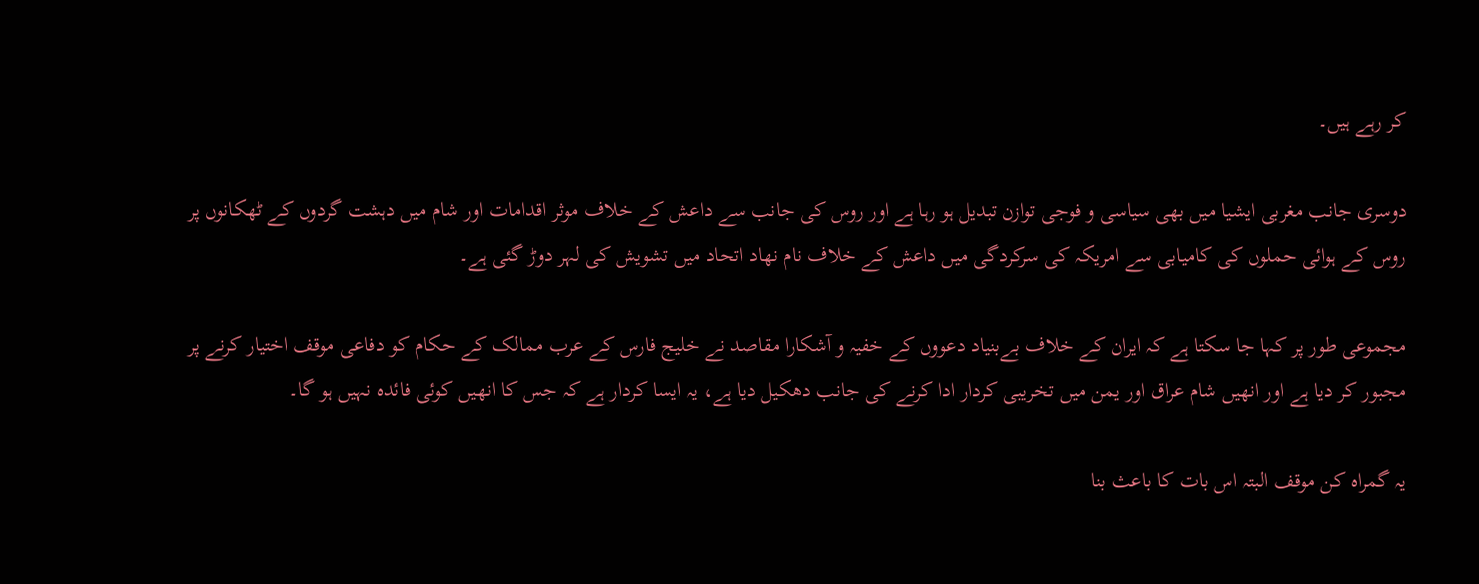کر رہے ہیں۔

دوسری جانب مغربی ایشیا میں بھی سیاسی و فوجی توازن تبدیل ہو رہا ہے اور روس کی جانب سے داعش کے خلاف موثر اقدامات اور شام میں دہشت گردوں کے ٹھکانوں پر روس کے ہوائی حملوں کی کامیابی سے امریکہ کی سرکردگی میں داعش کے خلاف نام نھاد اتحاد میں تشویش کی لہر دوڑ گئی ہے۔

مجموعی طور پر کہا جا سکتا ہے کہ ایران کے خلاف بےبنیاد دعووں کے خفیہ و آشکارا مقاصد نے خلیج فارس کے عرب ممالک کے حکام کو دفاعی موقف اختیار کرنے پر مجبور کر دیا ہے اور انھیں شام عراق اور یمن میں تخریبی کردار ادا کرنے کی جانب دھکیل دیا ہے، یہ ایسا کردار ہے کہ جس کا انھیں کوئی فائدہ نہیں ہو گا۔

یہ گمراہ کن موقف البتہ اس بات کا باعث بنا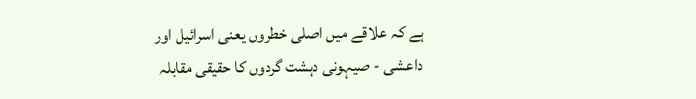ہے کہ علاقے میں اصلی خطروں یعنی اسرائیل اور داعشی - صیہونی دہشت گردوں کا حقیقی مقابلہ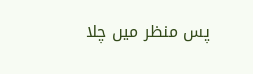پس منظر میں چلا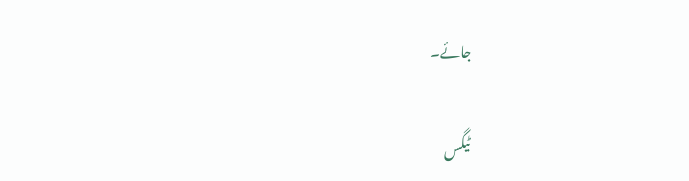جائے۔

ٹیگس